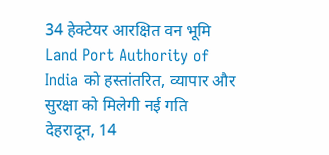34 हेक्टेयर आरक्षित वन भूमि Land Port Authority of India को हस्तांतरित, व्यापार और सुरक्षा को मिलेगी नई गति
देहरादून, 14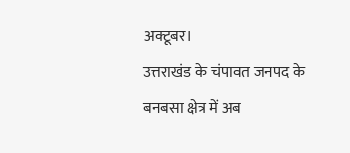अक्टूबर।
उत्तराखंड के चंपावत जनपद के बनबसा क्षेत्र में अब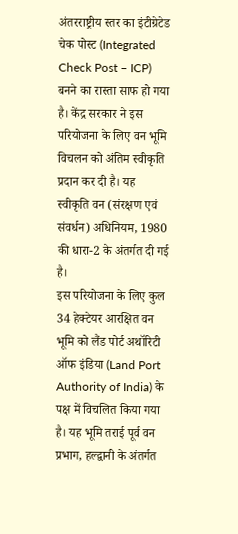अंतरराष्ट्रीय स्तर का इंटीग्रेटेड चेक पोस्ट (Integrated Check Post – ICP) बनने का रास्ता साफ हो गया है। केंद्र सरकार ने इस परियोजना के लिए वन भूमि विचलन को अंतिम स्वीकृति प्रदान कर दी है। यह स्वीकृति वन (संरक्षण एवं संवर्धन) अधिनियम, 1980 की धारा-2 के अंतर्गत दी गई है।
इस परियोजना के लिए कुल 34 हेक्टेयर आरक्षित वन भूमि को लैंड पोर्ट अथॉरिटी ऑफ इंडिया (Land Port Authority of India) के पक्ष में विचलित किया गया है। यह भूमि तराई पूर्व वन प्रभाग, हल्द्वानी के अंतर्गत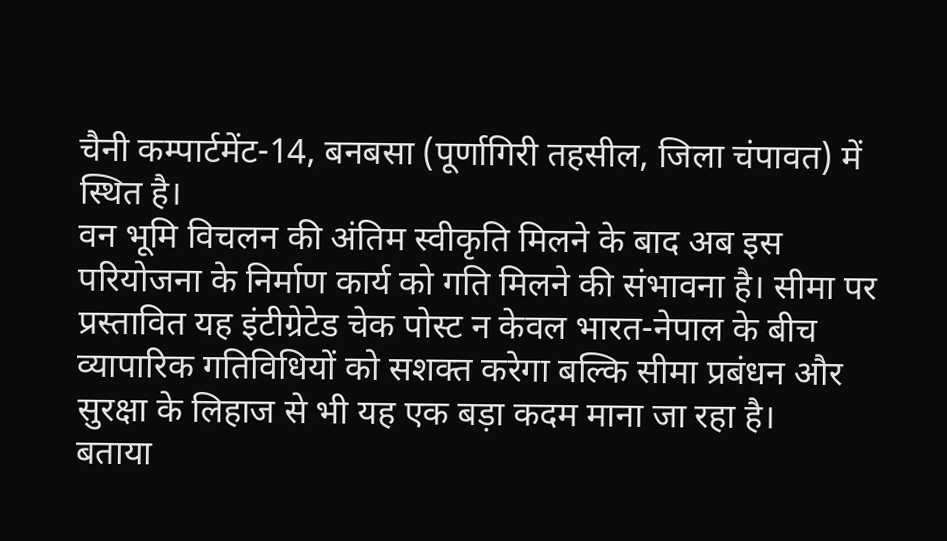चैनी कम्पार्टमेंट-14, बनबसा (पूर्णागिरी तहसील, जिला चंपावत) में स्थित है।
वन भूमि विचलन की अंतिम स्वीकृति मिलने के बाद अब इस परियोजना के निर्माण कार्य को गति मिलने की संभावना है। सीमा पर प्रस्तावित यह इंटीग्रेटेड चेक पोस्ट न केवल भारत-नेपाल के बीच व्यापारिक गतिविधियों को सशक्त करेगा बल्कि सीमा प्रबंधन और सुरक्षा के लिहाज से भी यह एक बड़ा कदम माना जा रहा है।
बताया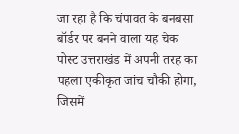जा रहा है कि चंपावत के बनबसा बॉर्डर पर बनने वाला यह चेक पोस्ट उत्तराखंड में अपनी तरह का पहला एकीकृत जांच चौकी होगा, जिसमें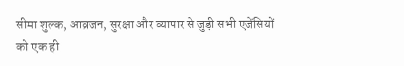सीमा शुल्क, आव्रजन, सुरक्षा और व्यापार से जुड़ी सभी एजेंसियों को एक ही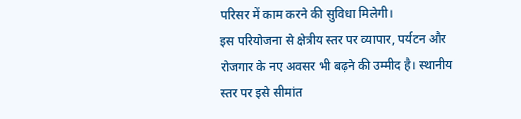परिसर में काम करने की सुविधा मिलेगी।
इस परियोजना से क्षेत्रीय स्तर पर व्यापार, पर्यटन और रोजगार के नए अवसर भी बढ़ने की उम्मीद है। स्थानीय स्तर पर इसे सीमांत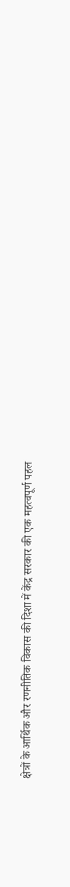क्षेत्रों के आर्थिक और रणनीतिक विकास की दिशा में केंद्र सरकार की एक महत्वपूर्ण पहल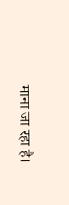माना जा रहा है।